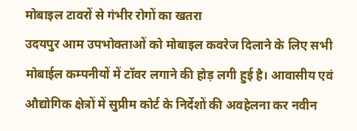मोबाइल टावरों से गंभीर रोगों का खतरा
उदयपुर आम उपभोक्ताओं को मोबाइल कवरेज दिलाने के लिए सभी मोबाईल कम्पनीयों में टॉवर लगाने की होड़ लगी हुई है। आवासीय एवं औद्योगिक क्षेत्रों में सुप्रीम कोर्ट के निर्देशों की अवहेलना कर नवीन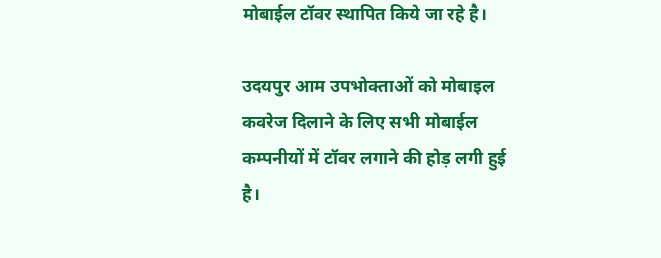मोबाईल टॉवर स्थापित किये जा रहे है।

उदयपुर आम उपभोक्ताओं को मोबाइल कवरेज दिलाने के लिए सभी मोबाईल कम्पनीयों में टॉवर लगाने की होड़ लगी हुई है।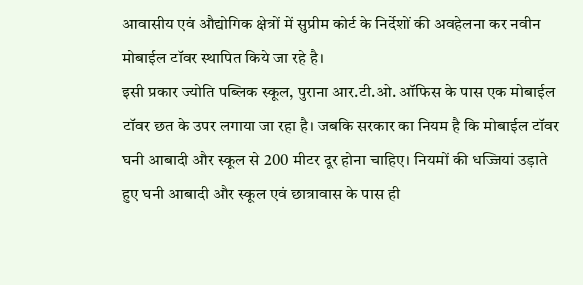आवासीय एवं औद्योगिक क्षेत्रों में सुप्रीम कोर्ट के निर्देशों की अवहेलना कर नवीन मोबाईल टॉवर स्थापित किये जा रहे है।
इसी प्रकार ज्योति पब्लिक स्कूल, पुराना आर.टी.ओ. ऑफिस के पास एक मोबाईल टॉवर छत के उपर लगाया जा रहा है। जबकि सरकार का नियम है कि मोबाईल टॉवर घनी आबादी और स्कूल से 200 मीटर दूर होना चाहिए। नियमों की धज्जियां उड़ाते हुए घनी आबादी और स्कूल एवं छात्रावास के पास ही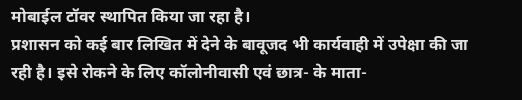मोबाईल टॉवर स्थापित किया जा रहा है।
प्रशासन को कई बार लिखित में देने के बावूजद भी कार्यवाही में उपेक्षा की जा रही है। इसे रोकने के लिए कॉलोनीवासी एवं छात्र- के माता-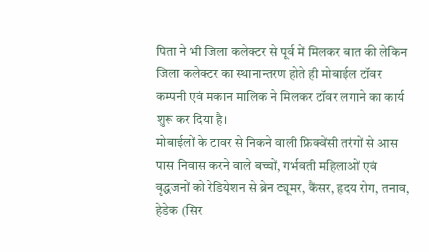पिता ने भी जिला कलेक्टर से पूर्व में मिलकर बात की लेकिन जिला कलेक्टर का स्थानान्तरण होते ही मोबाईल टॉवर कम्पनी एवं मकान मालिक ने मिलकर टॉवर लगाने का कार्य शुरू कर दिया है।
मोबाईलों के टावर से निकने वाली फ्रिक्वेंसी तरंगों से आस पास निवास करने वाले बच्चों, गर्भवती महिलाओं एवं वृद्धजनों को रेडियेशन से ब्रेन ट्यूमर, कैंसर, हृदय रोग, तनाव, हेडेक (सिर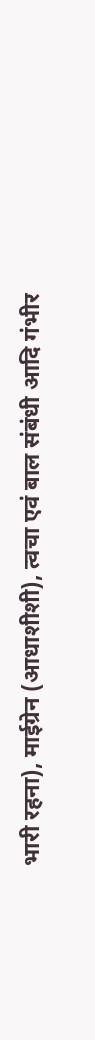भारी रहना), माईग्रेन (आधाशीशी), त्वचा एवं बाल संबंधी आदि गंभीर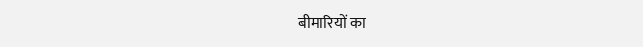बीमारियों का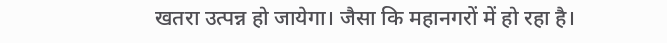खतरा उत्पन्न हो जायेगा। जैसा कि महानगरों में हो रहा है।